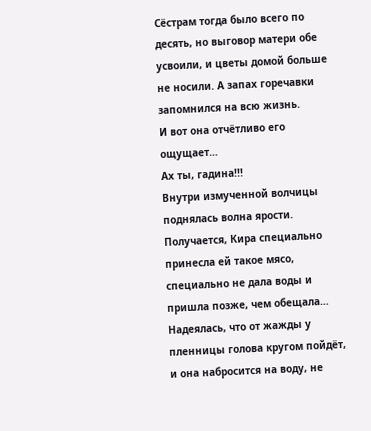Сёстрам тогда было всего по десять, но выговор матери обе усвоили, и цветы домой больше не носили. А запах горечавки запомнился на всю жизнь.
И вот она отчётливо его ощущает…
Ах ты, гадина!!!
Внутри измученной волчицы поднялась волна ярости.
Получается, Кира специально принесла ей такое мясо, специально не дала воды и пришла позже, чем обещала… Надеялась, что от жажды у пленницы голова кругом пойдёт, и она набросится на воду, не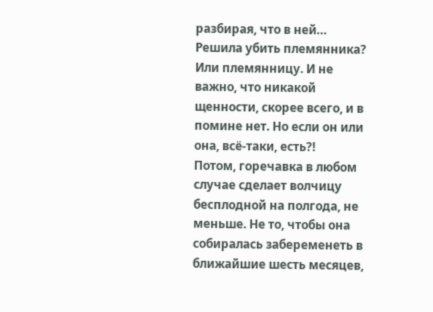разбирая, что в ней… Решила убить племянника? Или племянницу. И не важно, что никакой щенности, скорее всего, и в помине нет. Но если он или она, всё-таки, есть?!
Потом, горечавка в любом случае сделает волчицу бесплодной на полгода, не меньше. Не то, чтобы она собиралась забеременеть в ближайшие шесть месяцев,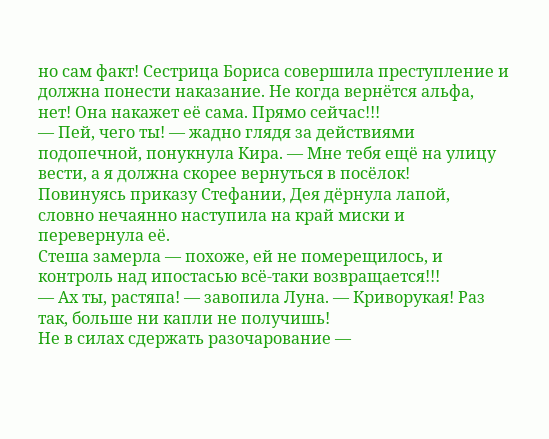но сам факт! Сестрица Бориса совершила преступление и должна понести наказание. Не когда вернётся альфа, нет! Она накажет её сама. Прямо сейчас!!!
— Пей, чего ты! — жадно глядя за действиями подопечной, понукнула Кира. — Мне тебя ещё на улицу вести, а я должна скорее вернуться в посёлок!
Повинуясь приказу Стефании, Дея дёрнула лапой, словно нечаянно наступила на край миски и перевернула её.
Стеша замерла — похоже, ей не померещилось, и контроль над ипостасью всё-таки возвращается!!!
— Ах ты, растяпа! — завопила Луна. — Криворукая! Раз так, больше ни капли не получишь!
Не в силах сдержать разочарование —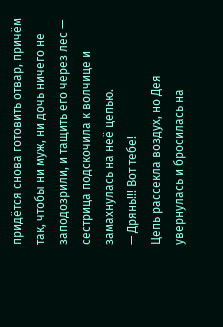придётся снова готовить отвар, причём так, чтобы ни муж, ни дочь ничего не заподозрили, и тащить его через лес — сестрица подскочила к волчице и замахнулась на неё цепью.
— Дрянь!!! Вот тебе!
Цепь рассекла воздух, но Дея увернулась и бросилась на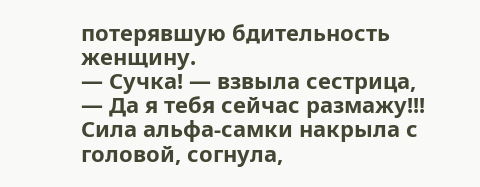потерявшую бдительность женщину.
— Сучка! — взвыла сестрица, — Да я тебя сейчас размажу!!!
Сила альфа-самки накрыла с головой, согнула,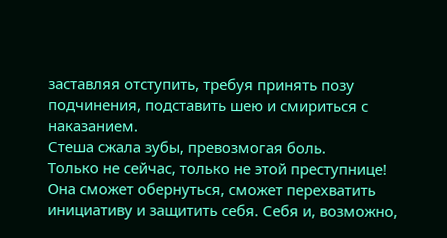заставляя отступить, требуя принять позу подчинения, подставить шею и смириться с наказанием.
Стеша сжала зубы, превозмогая боль.
Только не сейчас, только не этой преступнице! Она сможет обернуться, сможет перехватить инициативу и защитить себя. Себя и, возможно,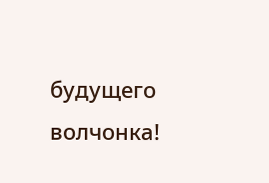будущего волчонка!